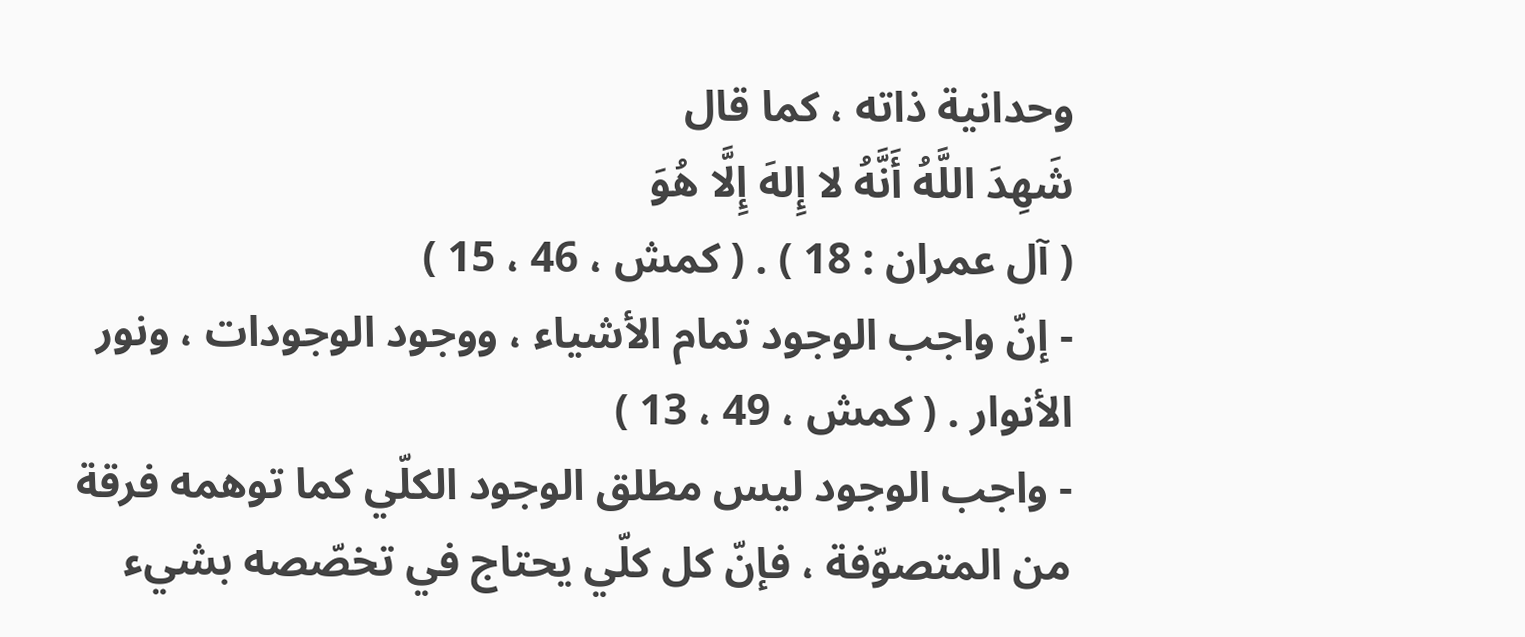وحدانية ذاته ، كما قال
شَهِدَ اللَّهُ أَنَّهُ لا إِلهَ إِلَّا هُوَ
( آل عمران : 18 ) . ( كمش ، 46 ، 15 )
- إنّ واجب الوجود تمام الأشياء ، ووجود الوجودات ، ونور الأنوار . ( كمش ، 49 ، 13 )
- واجب الوجود ليس مطلق الوجود الكلّي كما توهمه فرقة من المتصوّفة ، فإنّ كل كلّي يحتاج في تخصّصه بشيء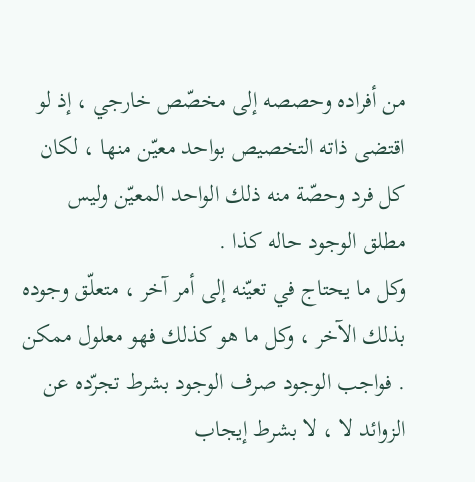من أفراده وحصصه إلى مخصّص خارجي ، إذ لو اقتضى ذاته التخصيص بواحد معيّن منها ، لكان كل فرد وحصّة منه ذلك الواحد المعيّن وليس مطلق الوجود حاله كذا .
وكل ما يحتاج في تعيّنه إلى أمر آخر ، متعلّق وجوده بذلك الآخر ، وكل ما هو كذلك فهو معلول ممكن . فواجب الوجود صرف الوجود بشرط تجرّده عن الزوائد لا ، لا بشرط إيجاب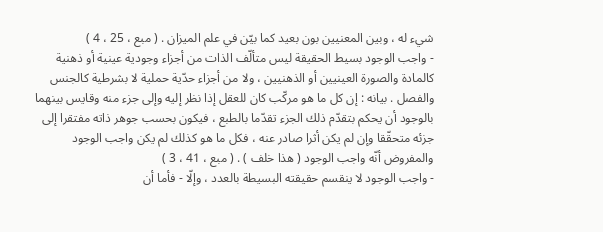شيء له ، وبين المعنيين بون بعيد كما بيّن في علم الميزان . ( مبع ، 25 ، 4 )
- واجب الوجود بسيط الحقيقة ليس متألّف الذات من أجزاء وجودية عينية أو ذهنية كالمادة والصورة العينيين أو الذهنيين ، ولا من أجزاء حدّية حملية لا بشرطية كالجنس والفصل . بيانه : إن كل ما هو مركّب كان للعقل إذا نظر إليه وإلى جزء منه وقايس بينهما بالوجود أن يحكم بتقدّم ذلك الجزء تقدّما بالطبع ، فيكون بحسب جوهر ذاته مفتقرا إلى جزئه متحقّقا وإن لم يكن أثرا صادر عنه ، فكل ما هو كذلك لم يكن واجب الوجود والمفروض أنّه واجب الوجود ( هذا خلف ) . ( مبع ، 41 ، 3 )
- واجب الوجود لا ينقسم حقيقته البسيطة بالعدد ، وإلّا - فأما أن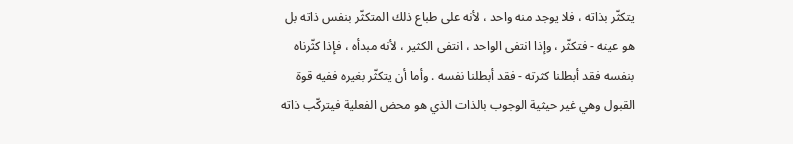يتكثّر بذاته ، فلا يوجد منه واحد ، لأنه على طباع ذلك المتكثّر بنفس ذاته بل هو عينه - فتكثّر ، وإذا انتفى الواحد ، انتفى الكثير ، لأنه مبدأه ، فإذا كثّرناه بنفسه فقد أبطلنا كثرته - فقد أبطلنا نفسه . وأما أن يتكثّر بغيره ففيه قوة القبول وهي غير حيثية الوجوب بالذات الذي هو محض الفعلية فيتركّب ذاته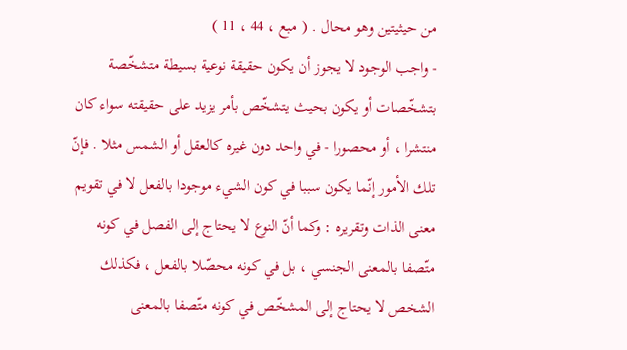من حيثيتين وهو محال . ( مبع ، 44 ، 11 )
- واجب الوجود لا يجوز أن يكون حقيقة نوعية بسيطة متشخّصة بتشخّصات أو يكون بحيث يتشخّص بأمر يزيد على حقيقته سواء كان منتشرا ، أو محصورا - في واحد دون غيره كالعقل أو الشمس مثلا . فإنّ تلك الأمور إنّما يكون سببا في كون الشيء موجودا بالفعل لا في تقويم معنى الذات وتقريره : وكما أنّ النوع لا يحتاج إلى الفصل في كونه متّصفا بالمعنى الجنسي ، بل في كونه محصّلا بالفعل ، فكذلك الشخص لا يحتاج إلى المشخّص في كونه متّصفا بالمعنى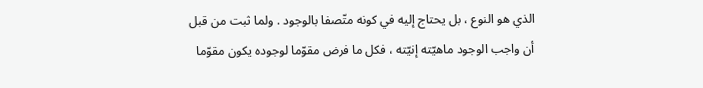الذي هو النوع ، بل يحتاج إليه في كونه متّصفا بالوجود . ولما ثبت من قبل أن واجب الوجود ماهيّته إنيّته ، فكل ما فرض مقوّما لوجوده يكون مقوّما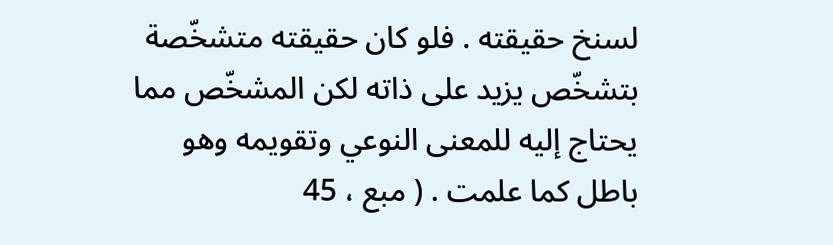لسنخ حقيقته . فلو كان حقيقته متشخّصة بتشخّص يزيد على ذاته لكن المشخّص مما يحتاج إليه للمعنى النوعي وتقويمه وهو باطل كما علمت . ( مبع ، 45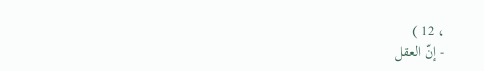، 12 )
- إنّ العقل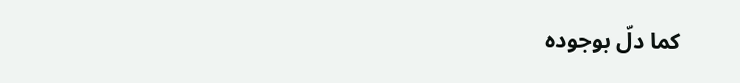كما دلّ بوجوده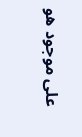على موجود هو